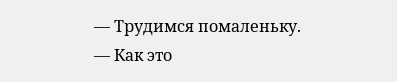— Трудимся помаленьку.
— Как это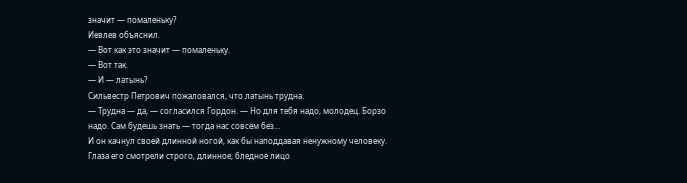значит — помаленьку?
Иевлев объяснил.
— Вот как это значит — помаленьку.
— Вот так.
— И — латынь?
Сильвестр Петрович пожаловался, что латынь трудна.
— Трудна — да, — согласился Гордон. — Но для тебя надо, молодец. Борзо надо. Сам будешь знать — тогда нас совсем без…
И он качнул своей длинной ногой, как бы наподдавая ненужному человеку. Глаза его смотрели строго, длинное, бледное лицо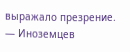выражало презрение.
— Иноземцев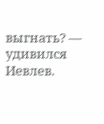выгнать? — удивился Иевлев.